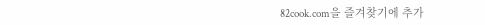82cook.com을 즐겨찾기에 추가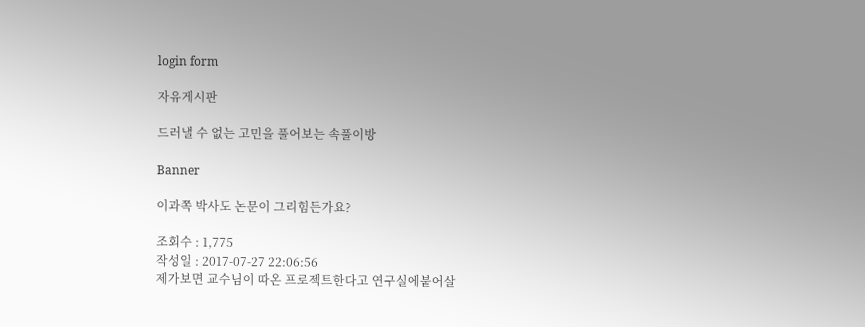login form

자유게시판

드러낼 수 없는 고민을 풀어보는 속풀이방

Banner

이과쪽 박사도 논문이 그리힘든가요?

조회수 : 1,775
작성일 : 2017-07-27 22:06:56
제가보면 교수님이 따온 프로젝트한다고 연구실에붙어살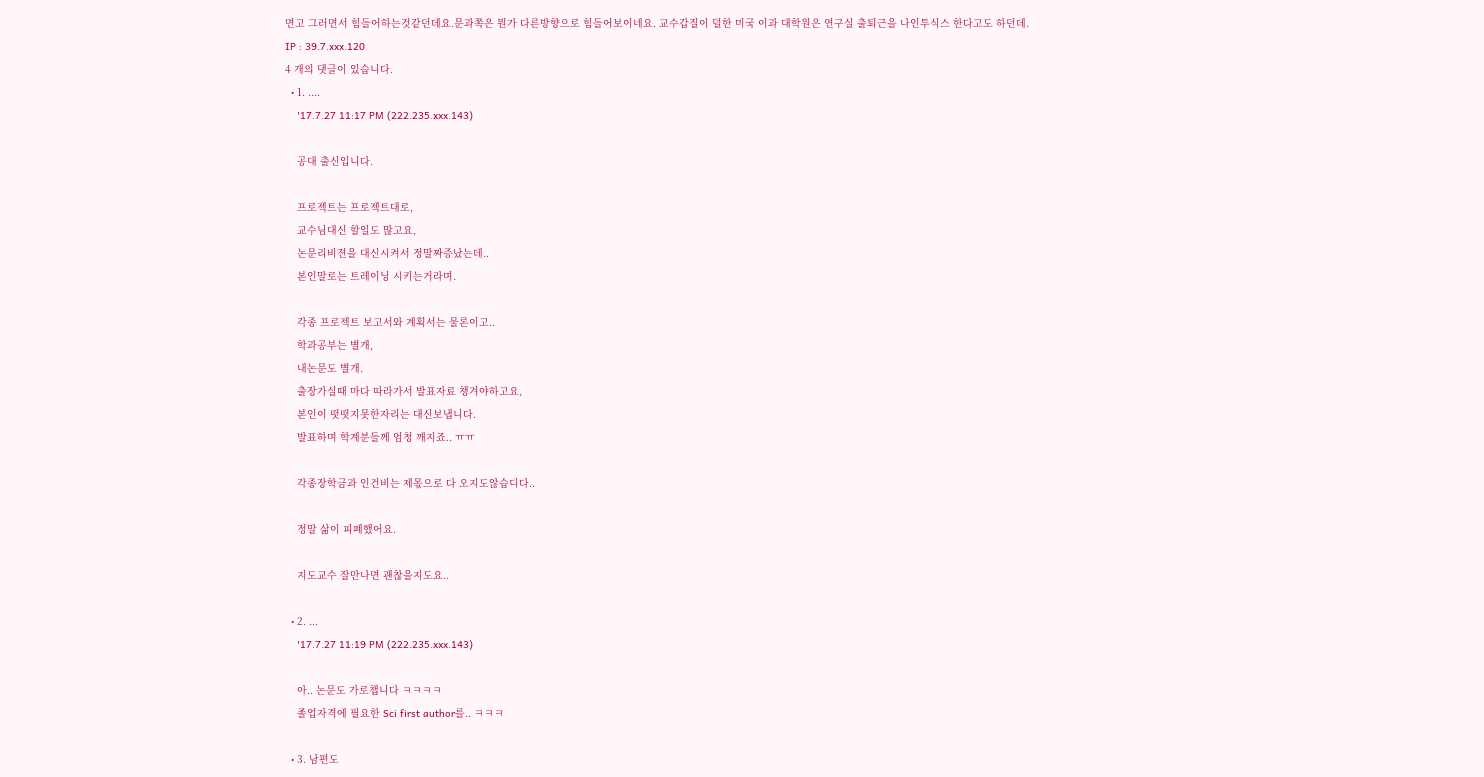면고 그러면서 힘들어하는것같던데요.문과쪽은 뭔가 다른방향으로 힘들어보이네요. 교수갑질이 덜한 미국 이과 대학원은 연구실 출퇴근을 나인투식스 한다고도 하던데.
IP : 39.7.xxx.120
4 개의 댓글이 있습니다.
  • 1. ....
    '17.7.27 11:17 PM (222.235.xxx.143)

    공대 출신입니다.

    프로젝트는 프로젝트대로,
    교수님대신 할일도 많고요,
    논문리비젼을 대신시켜서 정말짜증났는데..
    본인말로는 트레이닝 시키는거라며.

    각종 프로젝트 보고서와 계획서는 물론이고..
    학과공부는 별개,
    내논문도 별개.
    출장가실때 마다 따라가서 발표자료 챙겨야하고요,
    본인이 떳떳지못한자리는 대신보냅니다.
    발표하며 학계분들께 엄청 깨지죠.. ㅠㅠ

    각종장학금과 인건비는 제몫으로 다 오지도않습디다..

    정말 삶이 피폐했어요.

    지도교수 잘만나면 괜찮을지도요..

  • 2. ...
    '17.7.27 11:19 PM (222.235.xxx.143)

    아.. 논문도 가로챕니다 ㅋㅋㅋㅋ
    졸업자격에 필요한 Sci first author를.. ㅋㅋㅋ

  • 3. 남편도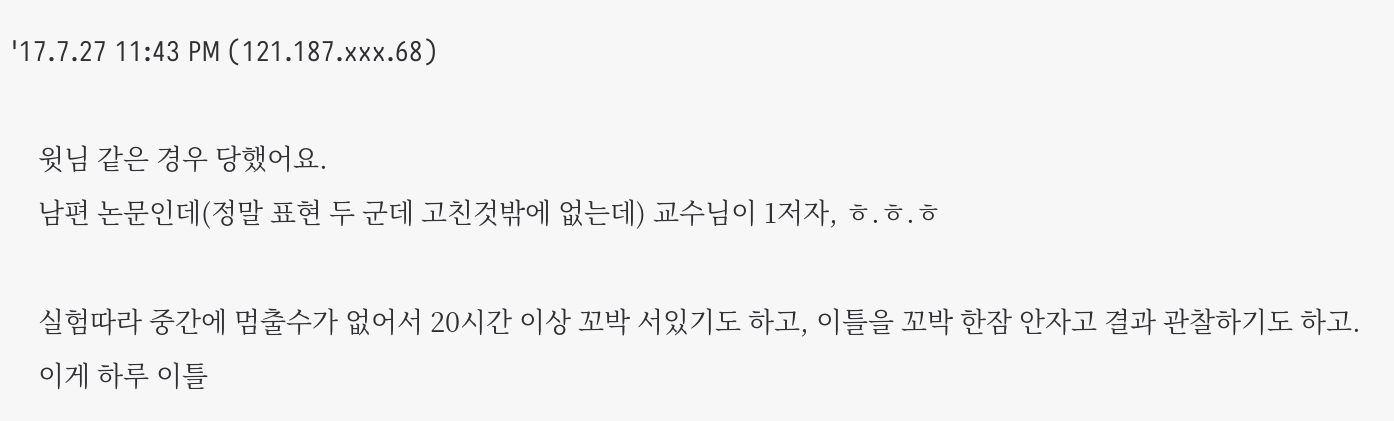'17.7.27 11:43 PM (121.187.xxx.68)

    윗님 같은 경우 당했어요.
    남편 논문인데(정말 표현 두 군데 고친것밖에 없는데) 교수님이 1저자, ㅎ.ㅎ.ㅎ

    실험따라 중간에 멈출수가 없어서 20시간 이상 꼬박 서있기도 하고, 이틀을 꼬박 한잠 안자고 결과 관찰하기도 하고.
    이게 하루 이틀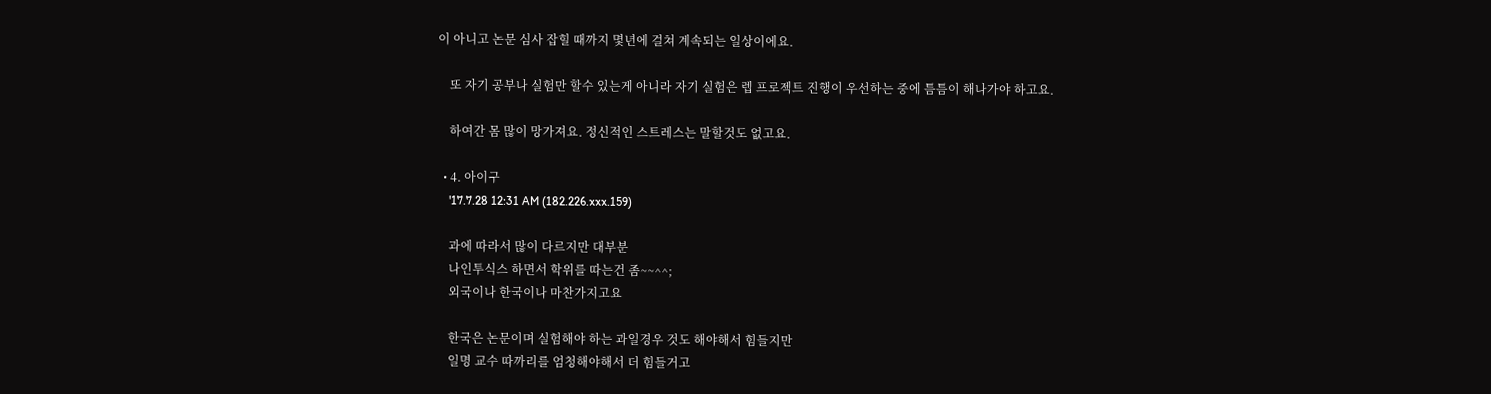이 아니고 논문 심사 잡힐 때까지 몇년에 걸쳐 계속되는 일상이에요.

    또 자기 공부나 실험만 할수 있는게 아니라 자기 실험은 렙 프로젝트 진행이 우선하는 중에 틈틈이 해나가야 하고요.

    하여간 몸 많이 망가져요. 정신적인 스트레스는 말할것도 없고요.

  • 4. 아이구
    '17.7.28 12:31 AM (182.226.xxx.159)

    과에 따라서 많이 다르지만 대부분
    나인투식스 하면서 학위를 따는건 좀~~^^;
    외국이나 한국이나 마찬가지고요

    한국은 논문이며 실험해야 하는 과일경우 것도 해야해서 힘들지만
    일명 교수 따까리를 엄청해야해서 더 힘들거고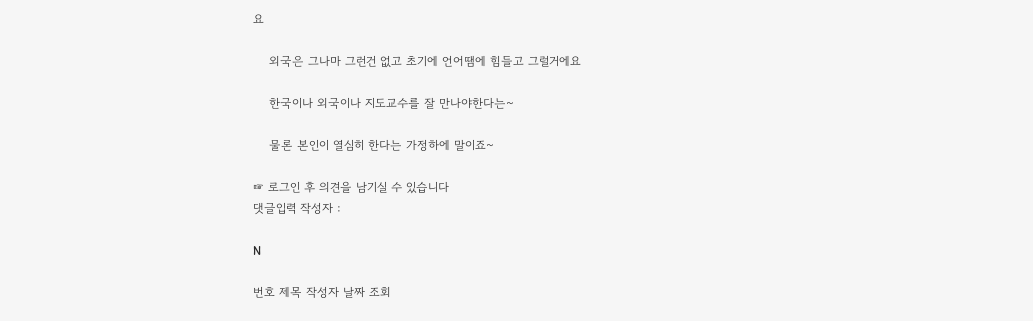요

    외국은 그나마 그런건 없고 초기에 언어땜에 힘들고 그럴거에요

    한국이나 외국이나 지도교수를 잘 만나야한다는~

    물론 본인이 열심히 한다는 가정하에 말이죠~

☞ 로그인 후 의견을 남기실 수 있습니다
댓글입력 작성자 :

N

번호 제목 작성자 날짜 조회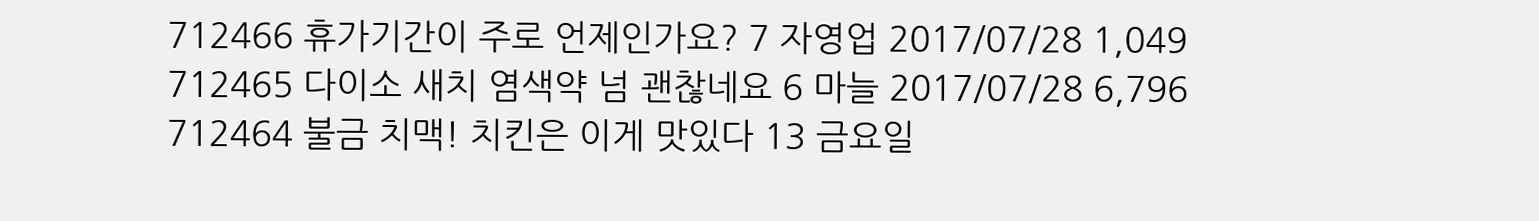712466 휴가기간이 주로 언제인가요? 7 자영업 2017/07/28 1,049
712465 다이소 새치 염색약 넘 괜찮네요 6 마늘 2017/07/28 6,796
712464 불금 치맥! 치킨은 이게 맛있다 13 금요일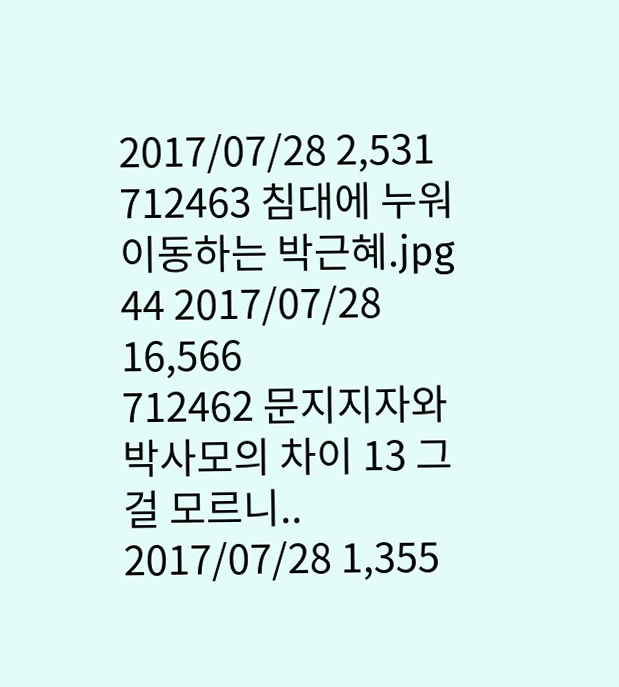2017/07/28 2,531
712463 침대에 누워 이동하는 박근혜.jpg 44 2017/07/28 16,566
712462 문지지자와 박사모의 차이 13 그걸 모르니.. 2017/07/28 1,355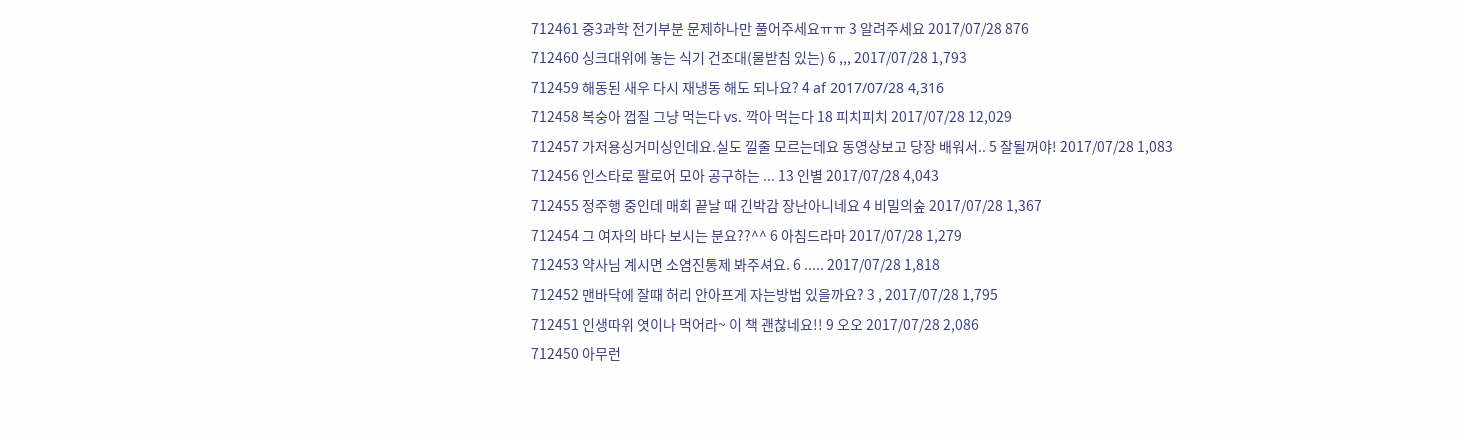712461 중3과학 전기부분 문제하나만 풀어주세요ㅠㅠ 3 알려주세요 2017/07/28 876
712460 싱크대위에 놓는 식기 건조대(물받침 있는) 6 ,,, 2017/07/28 1,793
712459 해동된 새우 다시 재냉동 해도 되나요? 4 af 2017/07/28 4,316
712458 복숭아 껍질 그냥 먹는다 vs. 깍아 먹는다 18 피치피치 2017/07/28 12,029
712457 가저용싱거미싱인데요.실도 낄줄 모르는데요 동영상보고 당장 배워서.. 5 잘될꺼야! 2017/07/28 1,083
712456 인스타로 팔로어 모아 공구하는 ... 13 인별 2017/07/28 4,043
712455 정주행 중인데 매회 끝날 때 긴박감 장난아니네요 4 비밀의숲 2017/07/28 1,367
712454 그 여자의 바다 보시는 분요??^^ 6 아침드라마 2017/07/28 1,279
712453 약사님 계시면 소염진통제 봐주셔요. 6 ..... 2017/07/28 1,818
712452 맨바닥에 잘때 허리 안아프게 자는방법 있을까요? 3 , 2017/07/28 1,795
712451 인생따위 엿이나 먹어라~ 이 책 괜찮네요!! 9 오오 2017/07/28 2,086
712450 아무런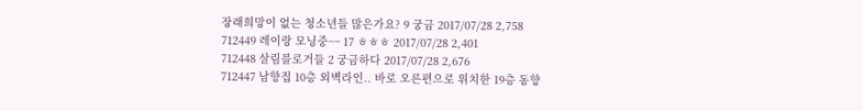장래희망이 없는 청소년들 많은가요? 9 궁금 2017/07/28 2,758
712449 레이랑 모닝중~~ 17 ㅎㅎㅎ 2017/07/28 2,401
712448 살림블로거들 2 궁금하다 2017/07/28 2,676
712447 남향집 10층 외벽라인.. 바로 오른편으로 위치한 19층 동향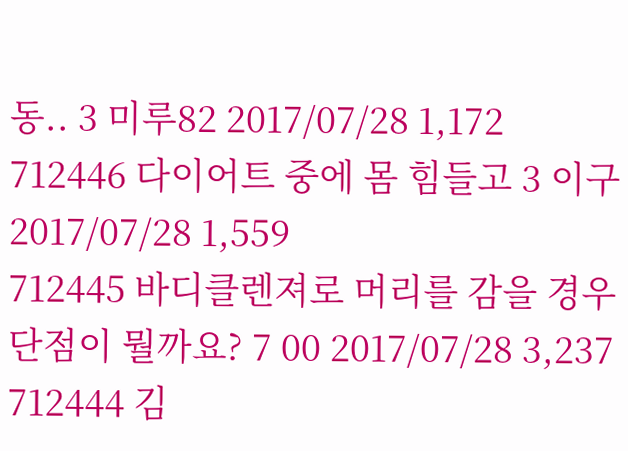동.. 3 미루82 2017/07/28 1,172
712446 다이어트 중에 몸 힘들고 3 이구 2017/07/28 1,559
712445 바디클렌져로 머리를 감을 경우 단점이 뭘까요? 7 00 2017/07/28 3,237
712444 김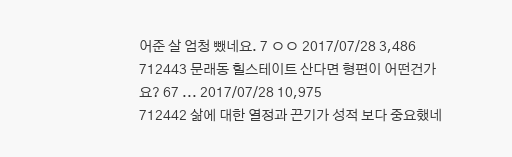어준 살 엄청 뺐네요. 7 ㅇㅇ 2017/07/28 3,486
712443 문래동 힐스테이트 산다면 형편이 어떤건가요? 67 ... 2017/07/28 10,975
712442 삶에 대한 열정과 끈기가 성적 보다 중요했네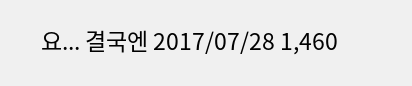요... 결국엔 2017/07/28 1,460